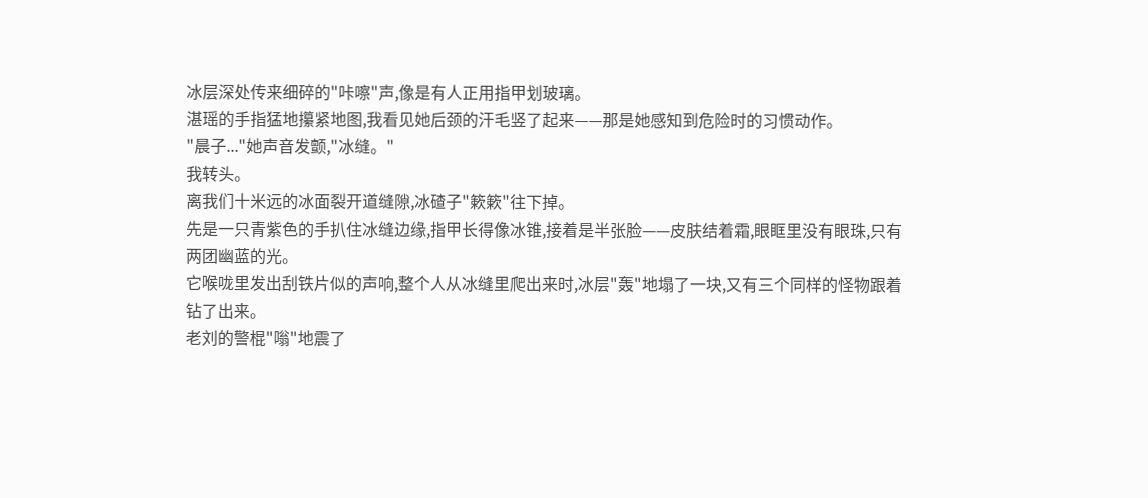冰层深处传来细碎的"咔嚓"声,像是有人正用指甲划玻璃。
湛瑶的手指猛地攥紧地图,我看见她后颈的汗毛竖了起来——那是她感知到危险时的习惯动作。
"晨子..."她声音发颤,"冰缝。"
我转头。
离我们十米远的冰面裂开道缝隙,冰碴子"簌簌"往下掉。
先是一只青紫色的手扒住冰缝边缘,指甲长得像冰锥,接着是半张脸——皮肤结着霜,眼眶里没有眼珠,只有两团幽蓝的光。
它喉咙里发出刮铁片似的声响,整个人从冰缝里爬出来时,冰层"轰"地塌了一块,又有三个同样的怪物跟着钻了出来。
老刘的警棍"嗡"地震了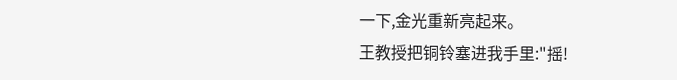一下,金光重新亮起来。
王教授把铜铃塞进我手里:"摇!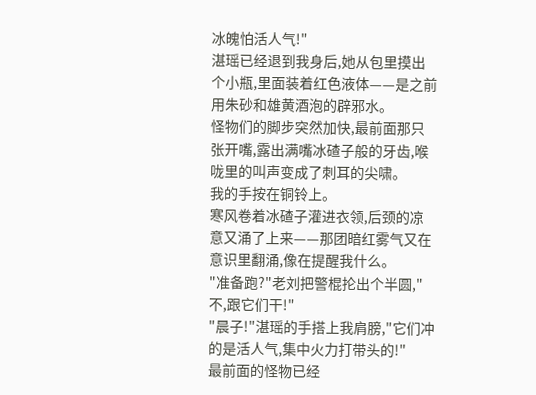冰魄怕活人气!"
湛瑶已经退到我身后,她从包里摸出个小瓶,里面装着红色液体——是之前用朱砂和雄黄酒泡的辟邪水。
怪物们的脚步突然加快,最前面那只张开嘴,露出满嘴冰碴子般的牙齿,喉咙里的叫声变成了刺耳的尖啸。
我的手按在铜铃上。
寒风卷着冰碴子灌进衣领,后颈的凉意又涌了上来——那团暗红雾气又在意识里翻涌,像在提醒我什么。
"准备跑?"老刘把警棍抡出个半圆,"不,跟它们干!"
"晨子!"湛瑶的手搭上我肩膀,"它们冲的是活人气,集中火力打带头的!"
最前面的怪物已经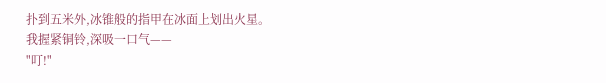扑到五米外,冰锥般的指甲在冰面上划出火星。
我握紧铜铃,深吸一口气——
"叮!"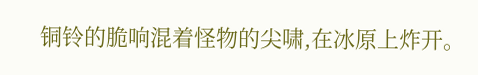铜铃的脆响混着怪物的尖啸,在冰原上炸开。